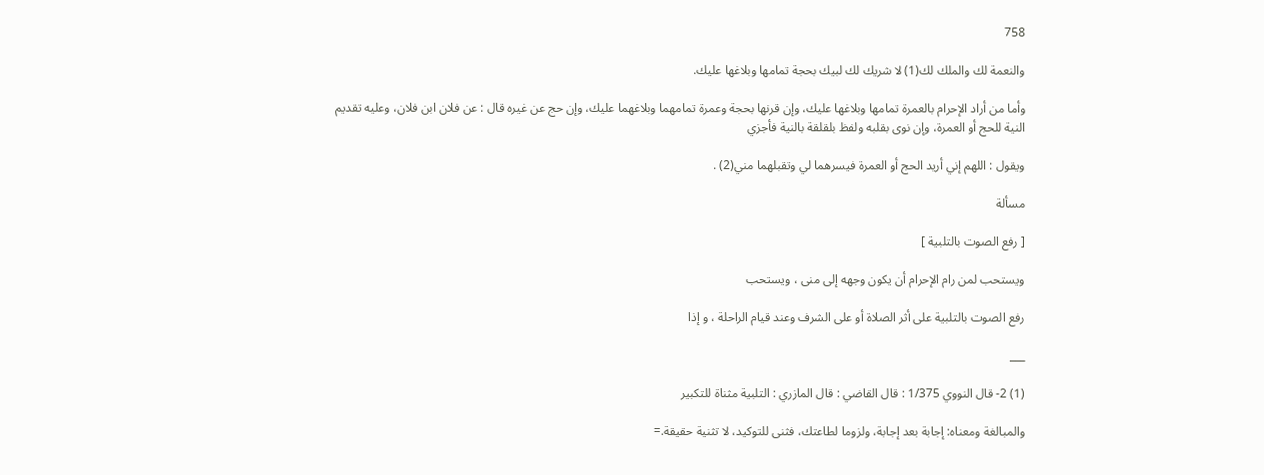758

والنعمة لك والملك لك(1) لا شريك لك لبيك بحجة تمامها وبلاغها عليك.

وأما من أراد الإحرام بالعمرة تمامها وبلاغها عليك، وإن قرنها بحجة وعمرة تمامهما وبلاغهما عليك، وإن حج عن غيره قال : عن فلان ابن فلان، وعليه تقديم النية للحج أو العمرة، وإن نوى بقلبه ولفظ بلقلقة بالنية فأجزي

ويقول : اللهم إني أريد الحج أو العمرة فيسرهما لي وتقبلهما مني(2) .

مسألة

[ رفع الصوت بالتلبية ]

ويستحب لمن رام الإحرام أن يكون وجهه إلى منى ، ويستحب

رفع الصوت بالتلبية على أثر الصلاة أو على الشرف وعند قيام الراحلة ، و إذا

___

(1) 2- قال النووي 1/375 : قال القاضي : قال المازري : التلبية مثناة للتكبير

والمبالغة ومعناه: إجابة بعد إجابة، ولزوما لطاعتك، فثنى للتوكيد، لا تثنية حقيقة.=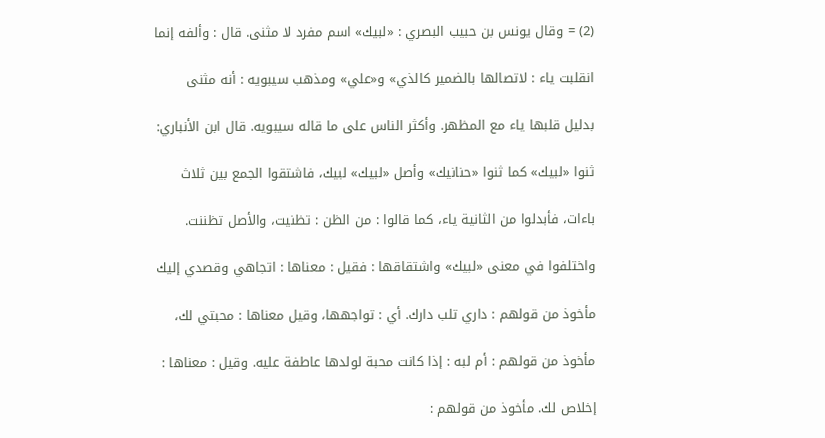(2) = وقال يونس بن حبيب البصري : «لبيك» اسم مفرد لا مثنى. قال : وألفه إنما

انقلبت ياء : لاتصالها بالضمير كالذي» و«علي» ومذهب سيبويه : أنه مثنى

بدليل قلبها ياء مع المظهر. وأكثر الناس على ما قاله سيبويه. قال ابن الأنباري:

ثنوا «لبيك» كما ثنوا «حنانيك» وأصل «لبيك» لبيك، فاشتقوا الجمع بين ثلاث

باءات، فأبدلوا من الثانية ياء، كما قالوا : من الظن : تظنيت، والأصل تظننت.

واختلفوا في معنى «لبيك» واشتقاقها : فقيل : معناها : اتجاهي وقصدي إليك

مأخوذ من قولهم : داري تلب دارك. أي : تواجهها، وقيل معناها : محبتي لك،

مأخوذ من قولهم : أم لبه : إذا كانت محبة لولدها عاطفة عليه. وقيل : معناها :

إخلاص لك. مأخوذ من قولهم :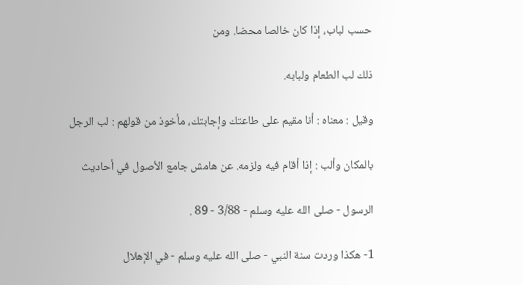حسب لباب، إذا كان خالصا محضا. ومن

ذلك لب الطعام ولبابه.

وقيل : معناه : أنا مقيم على طاعتك وإجابتك، مأخوذ من قولهم : لب الرجل

بالمكان وألب : إذا أقام فيه ولزمه. عن هامش جامع الأصول في أحاديث

الرسول - صلى الله عليه وسلم - 3/88 - 89 .

1- هكذا وردت سنة النبي - صلى الله عليه وسلم - في الإهلال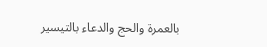بالعمرة والحج والدعاء بالتيسير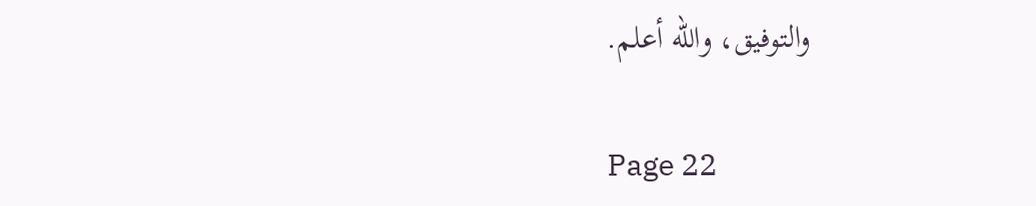والتوفيق، والله أعلم.

Page 22